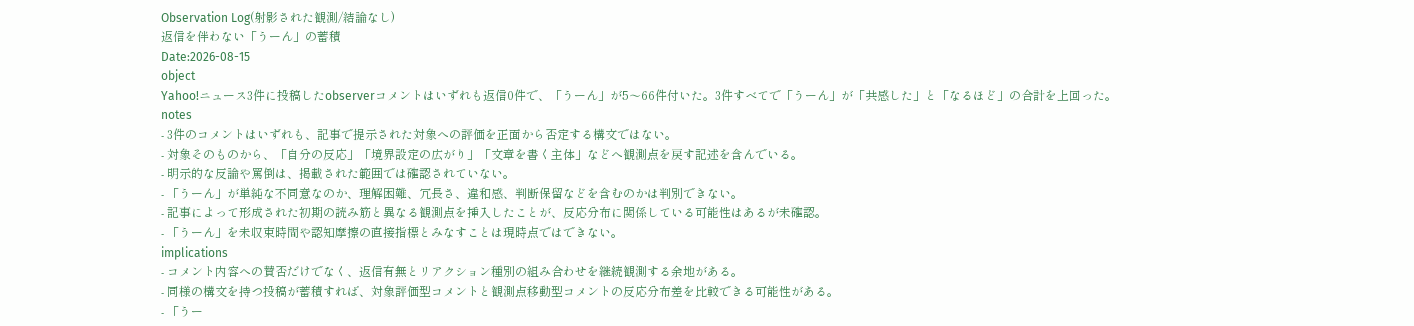Observation Log(射影された観測/結論なし)
返信を伴わない「うーん」の蓄積
Date:2026-08-15
object
Yahoo!ニュース3件に投稿したobserverコメントはいずれも返信0件で、「うーん」が5〜66件付いた。3件すべてで「うーん」が「共感した」と「なるほど」の合計を上回った。
notes
- 3件のコメントはいずれも、記事で提示された対象への評価を正面から否定する構文ではない。
- 対象そのものから、「自分の反応」「境界設定の広がり」「文章を書く主体」などへ観測点を戻す記述を含んでいる。
- 明示的な反論や罵倒は、掲載された範囲では確認されていない。
- 「うーん」が単純な不同意なのか、理解困難、冗長さ、違和感、判断保留などを含むのかは判別できない。
- 記事によって形成された初期の読み筋と異なる観測点を挿入したことが、反応分布に関係している可能性はあるが未確認。
- 「うーん」を未収束時間や認知摩擦の直接指標とみなすことは現時点ではできない。
implications
- コメント内容への賛否だけでなく、返信有無とリアクション種別の組み合わせを継続観測する余地がある。
- 同様の構文を持つ投稿が蓄積すれば、対象評価型コメントと観測点移動型コメントの反応分布差を比較できる可能性がある。
- 「うー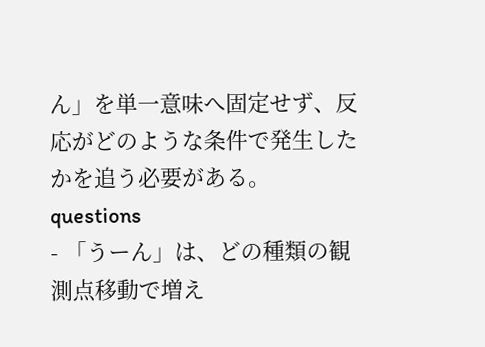ん」を単一意味へ固定せず、反応がどのような条件で発生したかを追う必要がある。
questions
- 「うーん」は、どの種類の観測点移動で増え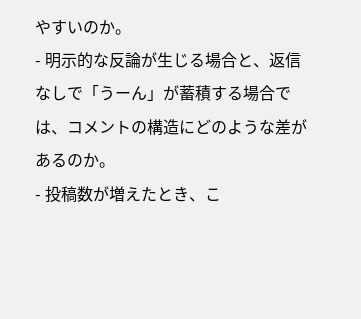やすいのか。
- 明示的な反論が生じる場合と、返信なしで「うーん」が蓄積する場合では、コメントの構造にどのような差があるのか。
- 投稿数が増えたとき、こ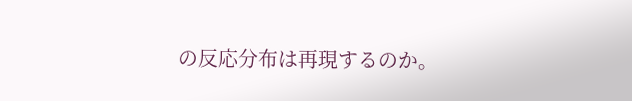の反応分布は再現するのか。